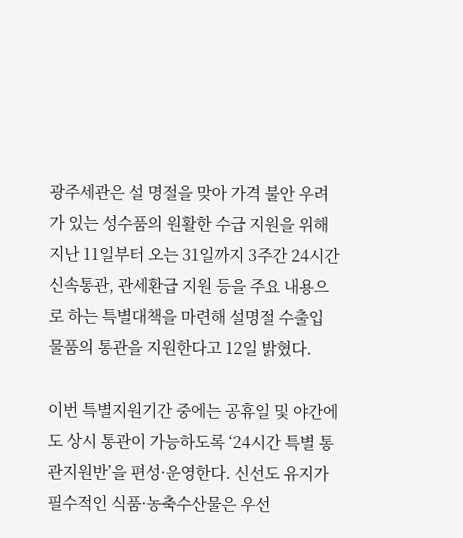광주세관은 설 명절을 맞아 가격 불안 우려가 있는 성수품의 원활한 수급 지원을 위해 지난 11일부터 오는 31일까지 3주간 24시간 신속통관, 관세환급 지원 등을 주요 내용으로 하는 특별대책을 마련해 설명절 수출입 물품의 통관을 지원한다고 12일 밝혔다.

이번 특별지원기간 중에는 공휴일 및 야간에도 상시 통관이 가능하도록 ‘24시간 특별 통관지원반’을 편성·운영한다. 신선도 유지가 필수적인 식품·농축수산물은 우선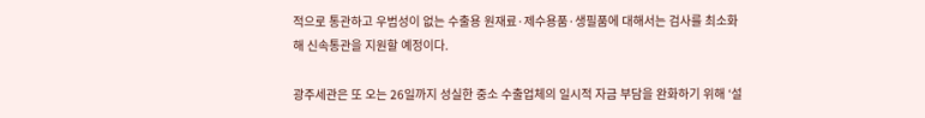적으로 통관하고 우범성이 없는 수출용 원재료·제수용품·생필품에 대해서는 검사를 최소화해 신속통관을 지원할 예정이다.

광주세관은 또 오는 26일까지 성실한 중소 수출업체의 일시적 자금 부담을 완화하기 위해 ‘설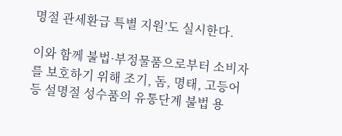명절 관세환급 특별 지원’도 실시한다.

이와 함께 불법·부정물품으로부터 소비자를 보호하기 위해 조기, 돔, 명태, 고등어 등 설명절 성수품의 유통단계 불법 용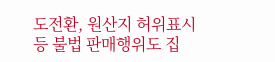도전환, 원산지 허위표시 등 불법 판매행위도 집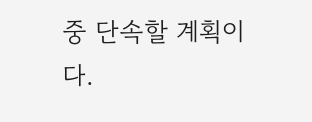중 단속할 계획이다.